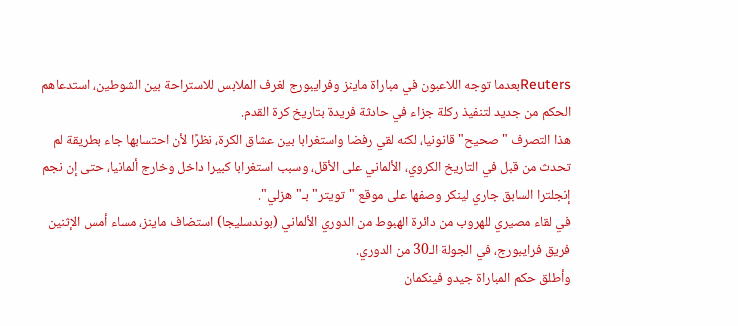Reutersبعدما توجه اللاعبون في مباراة ماينز وفرايبورج لغرف الملابس للاستراحة بين الشوطين، استدعاهم الحكم من جديد لتنفيذ ركلة جزاء في حادثة فريدة بتاريخ كرة القدم.
هذا التصرف "صحيح" قانونيا، لكنه لقي رفضا واستغرابا بين عشاق الكرة، نظرًا لأن احتسابها جاء بطريقة لم تحدث من قبل في التاريخ الكروي، الألماني على الأقل، وسبب استغرابا كبيرا داخل وخارج ألمانيا، حتى إن نجم إنجلترا السابق جاري لينكر وصفها على موقع "تويتر" بـ"هزلي".
في لقاء مصيري للهروب من دائرة الهبوط من الدوري الألماني (بوندسليجا) استضاف ماينز، مساء أمس الإثنين فريق فرايبورج، في الجولة الـ30 من الدوري.
وأطلق حكم المباراة جيدو فينكمان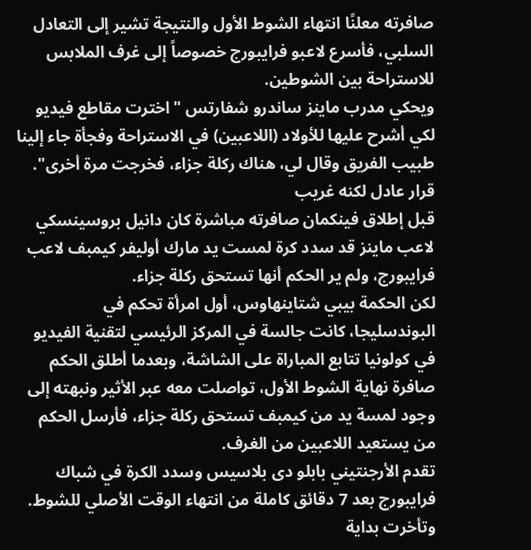صافرته معلنًا انتهاء الشوط الأول والنتيجة تشير إلى التعادل السلبي، فأسرع لاعبو فرايبورج خصوصاً إلى غرف الملابس للاستراحة بين الشوطين.
ويحكي مدرب ماينز ساندرو شفارتس "اخترت مقاطع فيديو لكي أشرح عليها للأولاد (اللاعبين) في الاستراحة وفجأة جاء إلينا طبيب الفريق وقال لي، هناك ركلة جزاء، فخرجت مرة أخرى".
قرار عادل لكنه غريب
قبل إطلاق فينكمان صافرته مباشرة كان دانيل بروسينسكي لاعب ماينز قد سدد كرة لمست يد مارك أوليفر كيمبف لاعب فرايبورج، ولم ير الحكم أنها تستحق ركلة جزاء.
لكن الحكمة بيبي شتاينهاوس، أول امرأة تحكم في البوندسليجا، كانت جالسة في المركز الرئيسي لتقنية الفيديو في كولونيا تتابع المباراة على الشاشة، وبعدما أطلق الحكم صافرة نهاية الشوط الأول، تواصلت معه عبر الأثير ونبهته إلى وجود لمسة يد من كيمبف تستحق ركلة جزاء، فأرسل الحكم من يستعيد اللاعبين من الغرف.
تقدم الأرجنتيني بابلو دى بلاسيس وسدد الكرة في شباك فرايبورج بعد 7 دقائق كاملة من انتهاء الوقت الأصلي للشوط.
وتأخرت بداية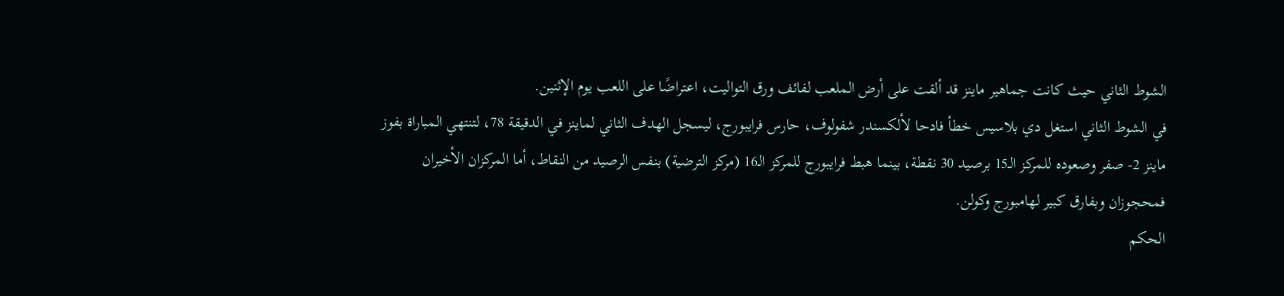الشوط الثاني حيث كانت جماهير ماينز قد ألقت على أرض الملعب لفائف ورق التواليت، اعتراضًا على اللعب يوم الإثنين.
في الشوط الثاني استغل دي بلاسيس خطأ فادحا لألكسندر شفولوف، حارس فرايبورج، ليسجل الهدف الثاني لماينز في الدقيقة 78، لتنتهي المباراة بفوز ماينز 2- صفر وصعوده للمركز الـ15 برصيد 30 نقطة، بينما هبط فرايبورج للمركز الـ16 (مركز الترضية) بنفس الرصيد من النقاط، أما المركزان الأخيران فمحجوزان وبفارق كبير لهامبورج وكولن.
الحكم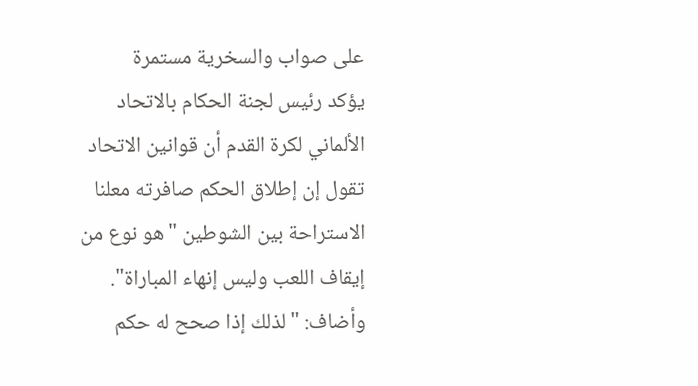على صواب والسخرية مستمرة
يؤكد رئيس لجنة الحكام بالاتحاد الألماني لكرة القدم أن قوانين الاتحاد تقول إن إطلاق الحكم صافرته معلنا الاستراحة بين الشوطين "هو نوع من إيقاف اللعب وليس إنهاء المباراة".
وأضاف: "لذلك إذا صحح له حكم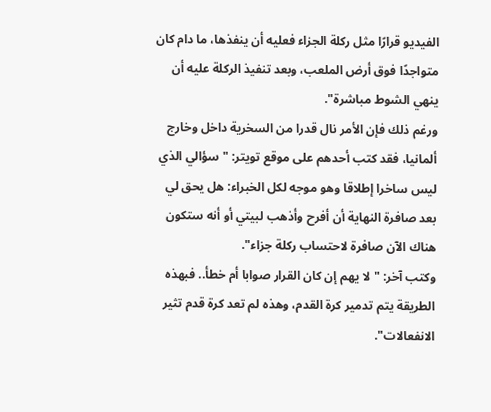الفيديو قرارًا مثل ركلة الجزاء فعليه أن ينفذها، ما دام كان متواجدًا فوق أرض الملعب، وبعد تنفيذ الركلة عليه أن ينهي الشوط مباشرة".
ورغم ذلك فإن الأمر نال قدرا من السخرية داخل وخارج ألمانيا، فقد كتب أحدهم على موقع تويتر: "سؤالي الذي ليس ساخرا إطلاقا وهو موجه لكل الخبراء: هل يحق لي بعد صافرة النهاية أن أفرح وأذهب لبيتي أو أنه ستكون هناك الآن صافرة لاحتساب ركلة جزاء".
وكتب آخر: "لا يهم إن كان القرار صوابا أم خطأ.. فبهذه الطريقة يتم تدمير كرة القدم، وهذه لم تعد كرة قدم تثير الانفعالات".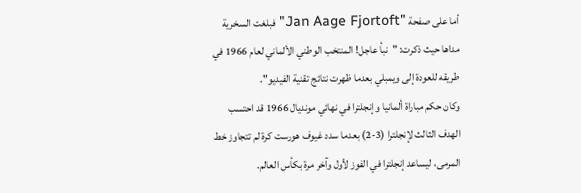أما على صفحة "Jan Aage Fjortoft" فبلغت السخرية مداها حيث ذكرت: "نبأ عاجل! المنتخب الوطني الألماني لعام 1966 في طريقه للعودة إلى ويمبلي بعدما ظهرت نتائج تقنية الفيديو".
وكان حكم مباراة ألمانيا وإنجلترا في نهائي مونديال 1966 قد احتسب الهدف الثالث لإنجلترا (3-2) بعدما سدد غيوف هورست كرة لم تتجاوز خط المرمى، ليساعد إنجلترا في الفوز لأول وآخر مرة بكأس العالم.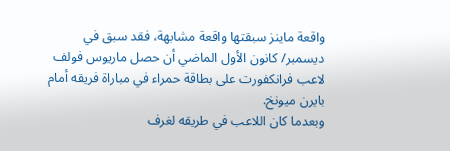واقعة ماينز سبقتها واقعة مشابهة، فقد سبق في ديسمبر/ كانون الأول الماضي أن حصل ماريوس فولف لاعب فرانكفورت على بطاقة حمراء في مباراة فريقه أمام بايرن ميونخ.
وبعدما كان اللاعب في طريقه لغرف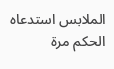الملابس استدعاه الحكم مرة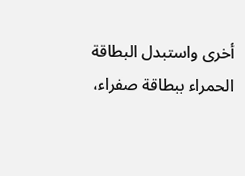أخرى واستبدل البطاقة الحمراء ببطاقة صفراء،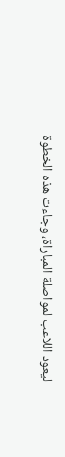ليعود اللاعب لمواصلة المباراة، وجاءت هذه الخطوة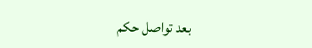بعد تواصل حكم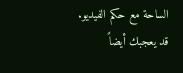الساحة مع حكم الفيديو.
قد يعجبك أيضاً